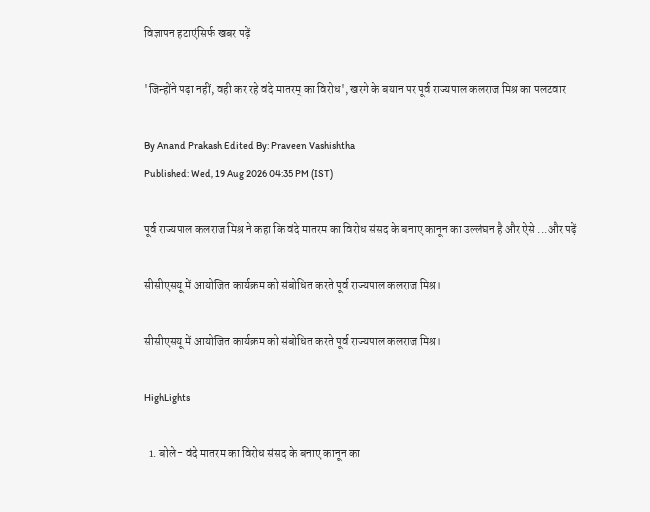विज्ञापन हटाएंसिर्फ खबर पढ़ें

'जिन्होंने पढ़ा नहीं, वही कर रहे वंदे मातरम् का विरोध', खरगे के बयान पर पूर्व राज्यपाल कलराज मिश्र का पलटवार

By Anand Prakash Edited By: Praveen Vashishtha
Published: Wed, 19 Aug 2026 04:35 PM (IST)

पूर्व राज्यपाल कलराज मिश्र ने कहा कि वंदे मातरम का विरोध संसद के बनाए कानून का उल्लंघन है और ऐसे ...और पढ़ें

सीसीएसयू में आयोजित कार्यक्रम को संबोधित करते पूर्व राज्यपाल कलराज मिश्र।

सीसीएसयू में आयोजित कार्यक्रम को संबोधित करते पूर्व राज्यपाल कलराज मिश्र।

HighLights

  1. बोले- वंदे मातरम का विरोध संसद के बनाए कानून का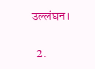उल्लंघन।

  2.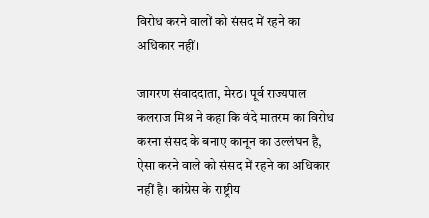विरोध करने वालों को संसद में रहने का अधिकार नहीं।

जागरण संवाददाता, मेरठ। पूर्व राज्यपाल कलराज मिश्र ने कहा कि वंदे मातरम का विरोध करना संसद के बनाए कानून का उल्लंघन है, ऐसा करने वाले को संसद में रहने का अधिकार नहीं है। कांग्रेस के राष्ट्रीय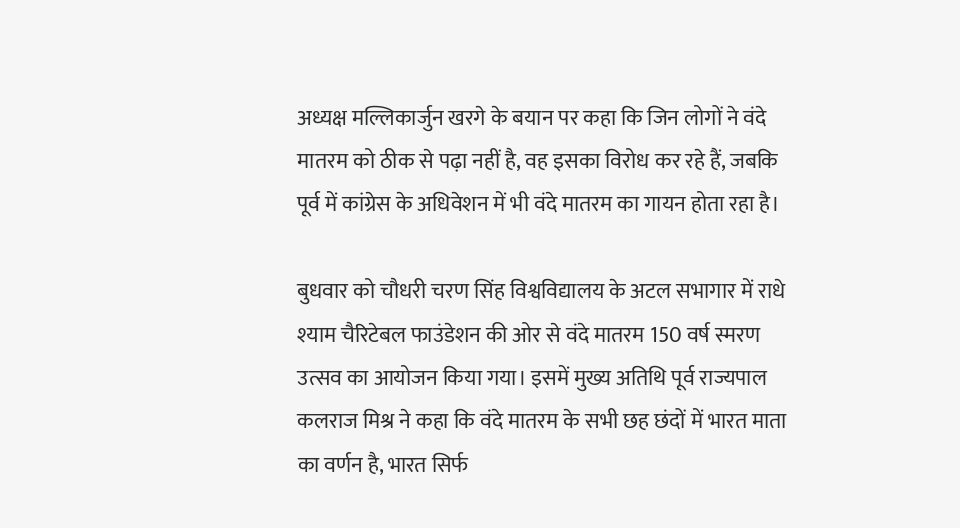अध्यक्ष मल्लिकार्जुन खरगे के बयान पर कहा कि जिन लोगों ने वंदे मातरम को ठीक से पढ़ा नहीं है, वह इसका विरोध कर रहे हैं, जबकि पूर्व में कांग्रेस के अधिवेशन में भी वंदे मातरम का गायन होता रहा है।

बुधवार को चौधरी चरण सिंह विश्वविद्यालय के अटल सभागार में राधे श्याम चैरिटेबल फाउंडेशन की ओर से वंदे मातरम 150 वर्ष स्मरण उत्सव का आयोजन किया गया। इसमें मुख्य अतिथि पूर्व राज्यपाल कलराज मिश्र ने कहा कि वंदे मातरम के सभी छह छंदों में भारत माता का वर्णन है, भारत सिर्फ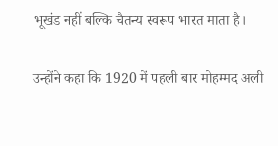भूखंड नहीं बल्कि चैतन्य स्वरूप भारत माता है।

उन्होंने कहा कि 1920 में पहली बार मोहम्मद अली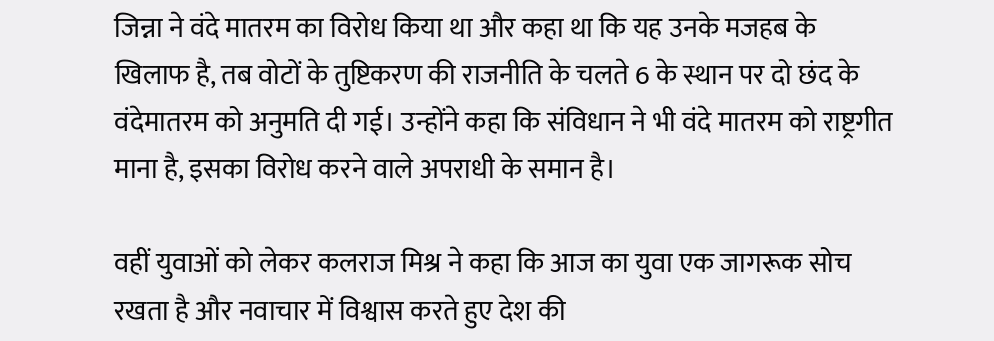जिन्ना ने वंदे मातरम का विरोध किया था और कहा था कि यह उनके मजहब के खिलाफ है, तब वोटों के तुष्टिकरण की राजनीति के चलते 6 के स्थान पर दो छंद के वंदेमातरम को अनुमति दी गई। उन्होंने कहा कि संविधान ने भी वंदे मातरम को राष्ट्रगीत माना है, इसका विरोध करने वाले अपराधी के समान है।

वहीं युवाओं को लेकर कलराज मिश्र ने कहा कि आज का युवा एक जागरूक सोच रखता है और नवाचार में विश्वास करते हुए देश की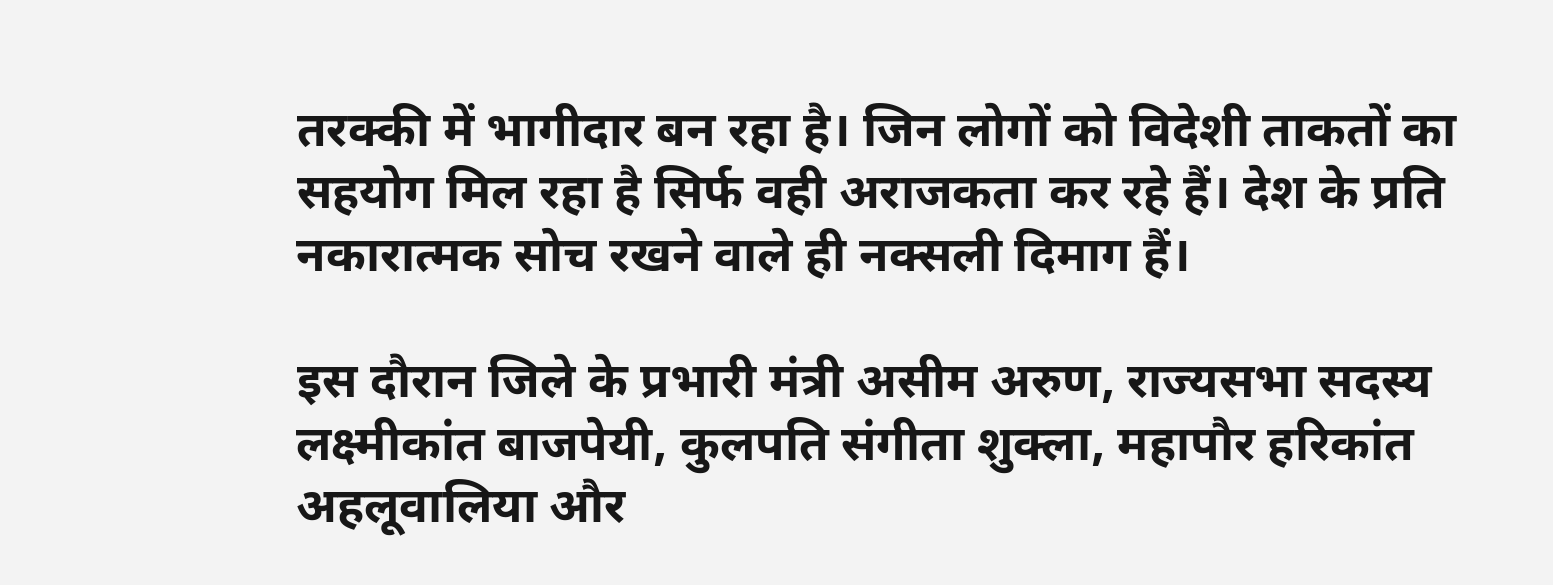तरक्की में भागीदार बन रहा है। जिन लोगों को विदेशी ताकतों का सहयोग मिल रहा है सिर्फ वही अराजकता कर रहे हैं। देश के प्रति नकारात्मक सोच रखने वाले ही नक्सली दिमाग हैं।

इस दौरान जिले के प्रभारी मंत्री असीम अरुण, राज्यसभा सदस्य लक्ष्मीकांत बाजपेयी, कुलपति संगीता शुक्ला, महापौर हरिकांत अहलूवालिया और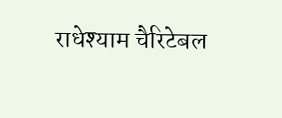राधेश्याम चैरिटेबल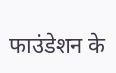फाउंडेशन के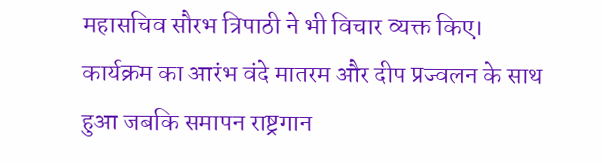महासचिव सौरभ त्रिपाठी ने भी विचार व्यक्त किए। कार्यक्रम का आरंभ वंदे मातरम और दीप प्रज्वलन के साथ हुआ जबकि समापन राष्ट्रगान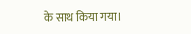के साथ किया गया।